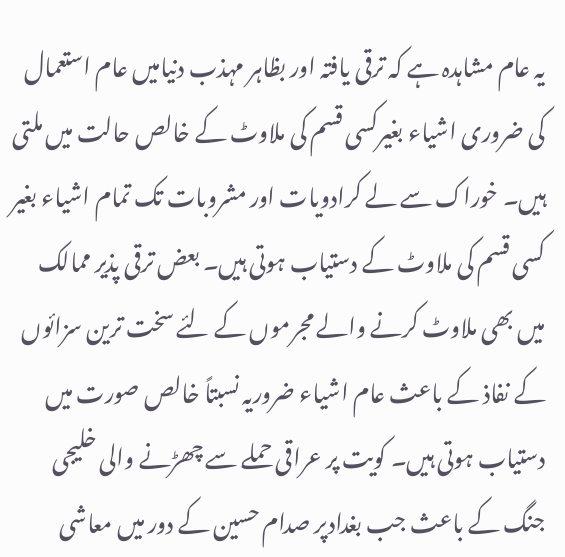یہ عام مشاہدہ ہے کہ ترقی یافتہ اور بظاہر مہذب دنیامیں عام استعمال کی ضروری اشیاء بغیرکسی قسم کی ملاوٹ کے خالص حالت میں ملتی ہیں۔ خوراک سے لے کرادویات اور مشروبات تک تمام اشیاء بغیر کسی قسم کی ملاوٹ کے دستیاب ہوتی ہیں۔ بعض ترقی پذیر ممالک میں بھی ملاوٹ کرنے والے مجرموں کے لئے سخت ترین سزائوں کے نفاذ کے باعث عام اشیاء ضروریہ نسبتاً خالص صورت میں دستیاب ہوتی ہیں۔ کویت پر عراقی حملے سے چھڑنے والی خلیجی جنگ کے باعث جب بغدادپر صدام حسین کے دور میں معاشی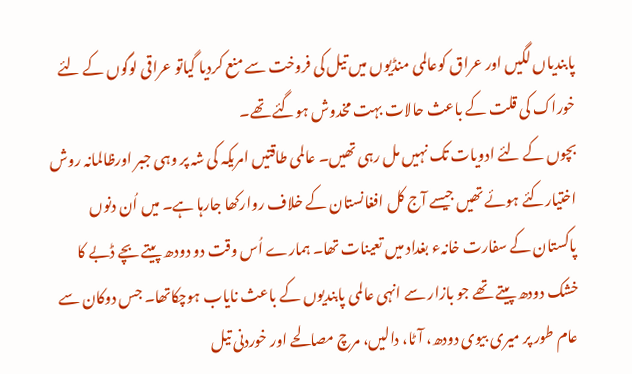پابندیاں لگیں اور عراق کوعالمی منڈیوں میں تیل کی فروخت سے منع کردیا گیاتو عراقی لوگوں کے لئے خوراک کی قلت کے باعث حالات بہت مخدوش ہوگئے تھے۔
بچوں کے لئے ادویات تک نہیں مل رہی تھیں۔ عالمی طاقتیں امریکہ کی شہ پر وہی جبر اورظالمانہ روش اختیارکئے ہوئے تھیں جیسے آج کل افغانستان کے خلاف روارکھا جارہا ہے۔ میں اُن دنوں پاکستان کے سفارت خانہء بغداد میں تعینات تھا۔ ہمارے اُس وقت دو دودھ پیتے بچے ڈبے کا خشک دودھ پیتے تھے جو بازار سے انہی عالمی پابندیوں کے باعث نایاب ہوچکاتھا۔ جس دوکان سے عام طور پر میری بیوی دودھ، آٹا، دالیں، مرچ مصالحے اور خوردنی تیل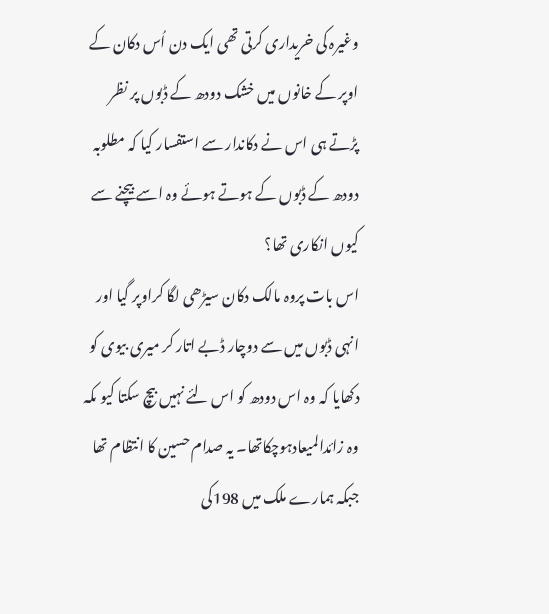وغیرہ کی خریداری کرتی تھی ایک دن اُس دکان کے اوپر کے خانوں میں خشک دودھ کے ڈبوں پر نظر پڑتے ہی اس نے دکاندار سے استفسار کیا کہ مطلوبہ دودھ کے ڈبوں کے ہوتے ہوئے وہ اسے بیچنے سے کیوں انکاری تھا؟
اس بات پروہ مالک دکان سیڑھی لگا کراوپر گیا اور انہی ڈبوں میں سے دوچار ڈبے اتار کر میری بیوی کو دکھایا کہ وہ اس دودھ کو اس لئے نہیں بیچ سکتا کیو ںکہ وہ زائدالمیعادہوچکاتھا۔ یہ صدام حسین کا انتظام تھا جبکہ ہمارے ملک میں 198کی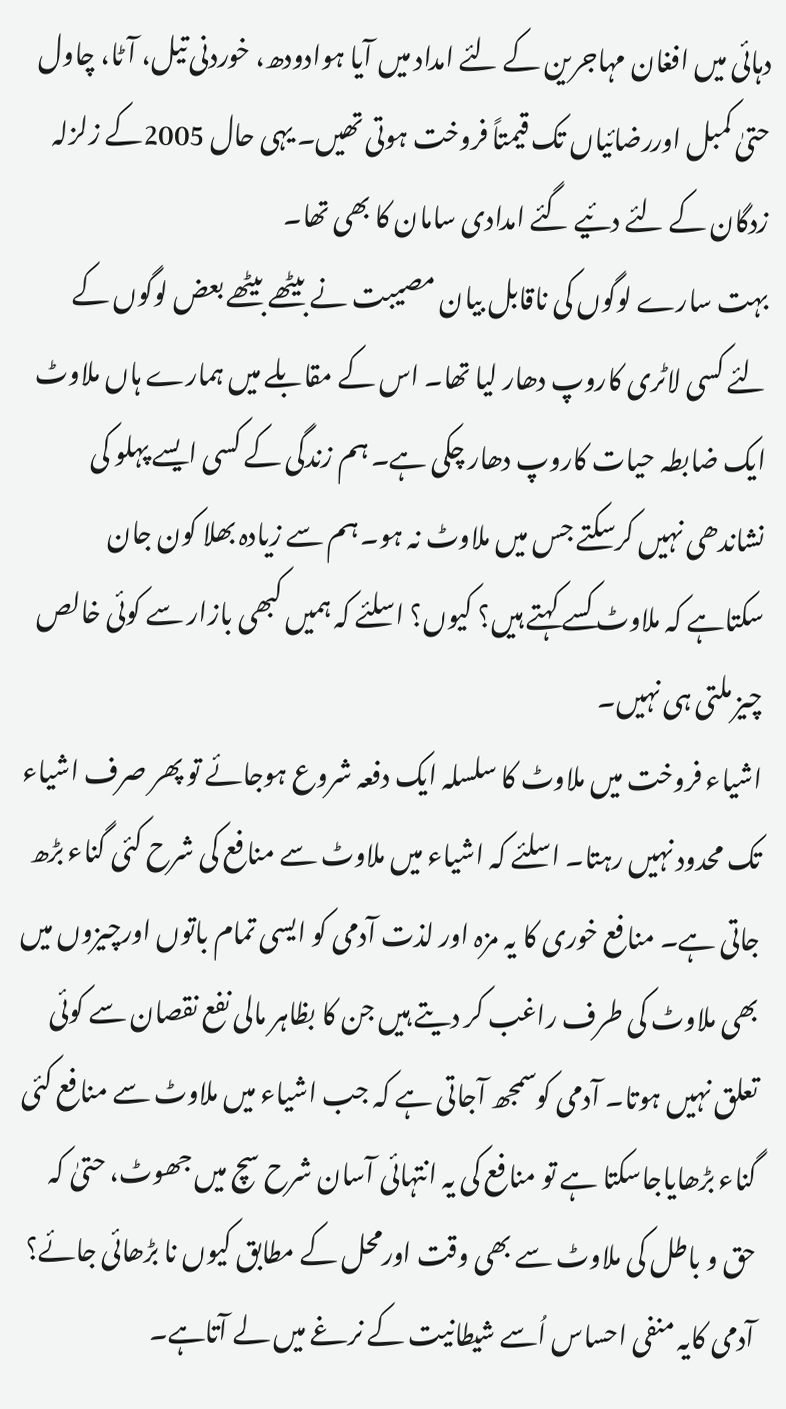دہائی میں افغان مہاجرین کے لئے امداد میں آیا ہوادودھ، خوردنی تیل، آٹا، چاول حتیٰ کمبل اوررضائیاں تک قیمتاً فروخت ہوتی تھیں۔ یہی حال 2005کے زلزلہ زدگان کے لئے دئیے گئے امدادی سامان کا بھی تھا۔
بہت سارے لوگوں کی ناقابل بیان مصیبت نے بیٹھے بیٹھے بعض لوگوں کے لئے کسی لاٹری کاروپ دھار لیا تھا۔ اس کے مقابلے میں ہمارے ہاں ملاوٹ ایک ضابطہ حیات کاروپ دھار چکی ہے۔ ہم زندگی کے کسی ایسے پہلو کی نشاندھی نہیں کرسکتے جس میں ملاوٹ نہ ہو۔ ہم سے زیادہ بھلا کون جان سکتاہے کہ ملاوٹ کسے کہتے ہیں؟ کیوں؟ اسلئے کہ ہمیں کبھی بازار سے کوئی خالص چیز ملتی ہی نہیں۔
اشیاء فروخت میں ملاوٹ کا سلسلہ ایک دفعہ شروع ہوجائے تو پھر صرف اشیاء تک محدود نہیں رہتا۔ اسلئے کہ اشیاء میں ملاوٹ سے منافع کی شرح کئی گناء بڑھ جاتی ہے۔ منافع خوری کا یہ مزہ اور لذت آدمی کو ایسی تمام باتوں اورچیزوں میں بھی ملاوٹ کی طرف راغب کر دیتے ہیں جن کا بظاہر مالی نفع نقصان سے کوئی تعلق نہیں ہوتا۔ آدمی کوسمجھ آجاتی ہے کہ جب اشیاء میں ملاوٹ سے منافع کئی گناء بڑھایاجاسکتا ہے تو منافع کی یہ انتہائی آسان شرح سچ میں جھوٹ، حتیٰ کہ حق و باطل کی ملاوٹ سے بھی وقت اورمحل کے مطابق کیوں نا بڑھائی جائے؟ آدمی کایہ منفی احساس اُسے شیطانیت کے نرغے میں لے آتاہے۔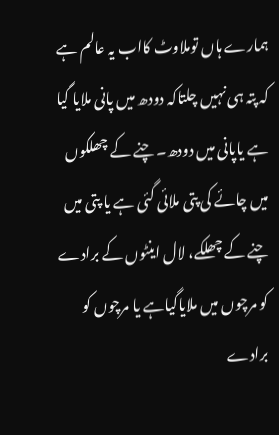ہمارے ہاں توملاوٹ کااب یہ عالم ہے کہ پتہ ہی نہیں چلتاکہ دودھ میں پانی ملایا گیا ہے یاپانی میں دودھ۔ چنے کے چھلکوں میں چائے کی پتی ملائی گئی ہے یا پتی میں چنے کے چھلکے، لال اینٹوں کے برادے کو مرچوں میں ملایاگیاہے یا مرچوں کو برادے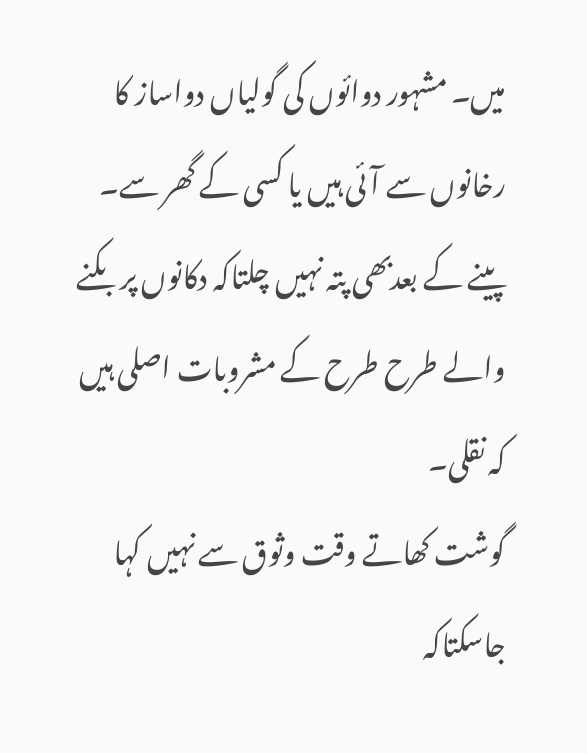میں۔ مشہور دوائوں کی گولیاں دواساز کا رخانوں سے آئی ہیں یا کسی کے گھر سے۔ پینے کے بعدبھی پتہ نہیں چلتاکہ دکانوں پر بکنے والے طرح طرح کے مشروبات اصلی ہیں کہ نقلی۔
گوشت کھاتے وقت وثوق سے نہیں کہا جاسکتاکہ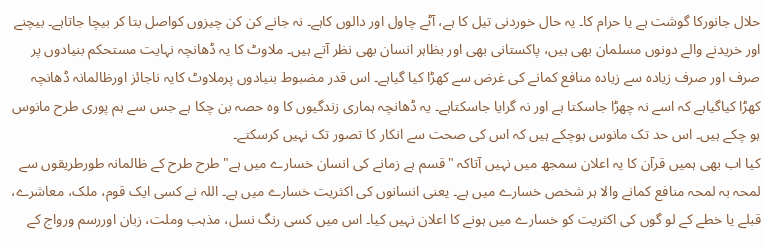حلال جانورکا گوشت ہے یا حرام کا۔ یہ حال خوردنی تیل کا ہے، آٹے چاول اور دالوں کاہے۔ نہ جانے کن کن چیزوں کواصل بتا کر بیچا جاتاہے۔ بیچنے اور خریدنے والے دونوں مسلمان بھی ہیں، پاکستانی بھی اور بظاہر انسان بھی نظر آتے ہیں۔ ملاوٹ کا یہ ڈھانچہ نہایت مستحکم بنیادوں پر صرف اور صرف زیادہ سے زیادہ منافع کمانے کی غرض سے کھڑا کیا گیاہے۔ اس قدر مضبوط بنیادوں پرملاوٹ کایہ ناجائز اورظالمانہ ڈھانچہ کھڑا کیاگیاہے کہ اسے نہ چھڑا جاسکتا ہے اور نہ گرایا جاسکتاہے۔ یہ ڈھانچہ ہماری زندگیوں کا وہ حصہ بن چکا ہے جس سے ہم پوری طرح مانوس ہو چکے ہیں۔ اس حد تک مانوس ہوچکے ہیں کہ اس کی صحت سے انکار کا تصور تک نہیں کرسکتے۔
کیا اب بھی ہمیں قرآن کا یہ اعلان سمجھ میں نہیں آتاکہ "قسم ہے زمانے کی انسان خسارے میں ہے"طرح طرح کے ظالمانہ طورطریقوں سے لمحہ بہ لمحہ منافع کمانے والا ہر شخص خسارے میں ہے۔ یعنی انسانوں کی اکثریت خسارے میں ہے۔ اللہ نے کسی ایک قوم، ملک، معاشرے، قبلے یا خطے کے لو گوں کی اکثریت کو خسارے میں ہونے کا اعلان نہیں کیا۔ اس میں کسی رنگ نسل، مذہب وملت، زبان اوررسم ورواج کے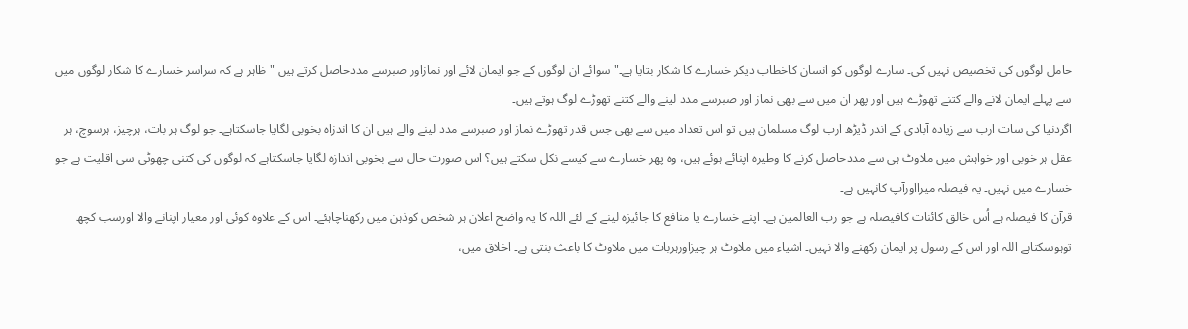حامل لوگوں کی تخصیص نہیں کی۔ سارے لوگوں کو انسان کاخطاب دیکر خسارے کا شکار بتایا ہے۔"سوائے ان لوگوں کے جو ایمان لائے اور نمازاور صبرسے مددحاصل کرتے ہیں " ظاہر ہے کہ سراسر خسارے کا شکار لوگوں میں سے پہلے ایمان لانے والے کتنے تھوڑے ہیں اور پھر ان میں سے بھی نماز اور صبرسے مدد لینے والے کتنے تھوڑے لوگ ہوتے ہیں۔
اگردنیا کی سات ارب سے زیادہ آبادی کے اندر ڈیڑھ ارب لوگ مسلمان ہیں تو اس تعداد میں سے بھی جس قدر تھوڑے نماز اور صبرسے مدد لینے والے ہیں ان کا اندزاہ بخوبی لگایا جاسکتاہے۔ جو لوگ ہر بات، ہرچیز، ہرسوچ، ہر عقل ہر خوبی اور خواہش میں ملاوٹ ہی سے مددحاصل کرنے کا وطیرہ اپنائے ہوئے ہیں، وہ پھر خسارے سے کیسے نکل سکتے ہیں؟ اس صورت حال سے بخوبی اندازہ لگایا جاسکتاہے کہ لوگوں کی کتنی چھوٹی سی اقلیت ہے جو خسارے میں نہیں۔ یہ فیصلہ میرااورآپ کانہیں ہے۔
قرآن کا فیصلہ ہے اُس خالق کائنات کافیصلہ ہے جو رب العالمین ہے۔ اپنے خسارے یا منافع کا جائیزہ لینے کے لئے اللہ کا یہ واضح اعلان ہر شخص کوذہن میں رکھناچاہئے۔ اس کے علاوہ کوئی اور معیار اپنانے والا اورسب کچھ توہوسکتاہے اللہ اور اس کے رسول پر ایمان رکھنے والا نہیں۔ اشیاء میں ملاوٹ ہر چیزاورہربات میں ملاوٹ کا باعث بنتی ہے۔ اخلاق میں،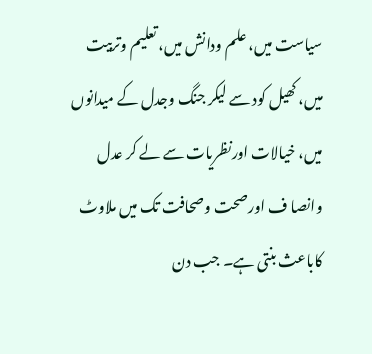سیاست میں، علم ودانش میں، تعلیم وتربیت میں، کھیل کود سے لیکر جنگ وجدل کے میدانوں میں، خیالات اورنظریات سے لے کر عدل وانصا ف اورصحت وصحافت تک میں ملاوٹ کاباعث بنتی ہے۔ جب دن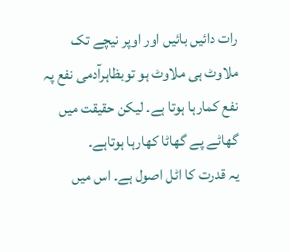رات دائیں بائیں اور اوپر نیچے تک ملاوٹ ہی ملاوٹ ہو توبظاہرآدمی نفع پہ نفع کمارہا ہوتا ہے۔ لیکن حقیقت میں گھاٹے پے گھاٹا کھارہا ہوتاہے۔
یہ قدرت کا اٹل اصول ہے۔ اس میں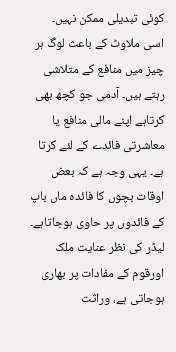کوئی تبدیلی ممکن نہیں۔ اسی ملاوٹ کے باعث لوگ ہر چیز میں منافع کے متلاشی رہتے ہیں۔ آدمی جو کچھ بھی کرتاہے اپنے مالی منافع یا معاشرتی فائدے کے لئے کرتا ہے۔ یہی وجہ ہے کہ بعض اوقات بچوں کا فائدہ ماں باپ کے فائدوں پر حاوی ہوجاتاہے۔ لیڈر کی نظر عنایت ملک اورقوم کے مفادات پر بھاری ہوجاتی ہے، وراثت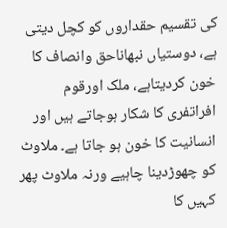کی تقسیم حقداروں کو کچل دیتی ہے، دوستیاں نبھاناحق وانصاف کا خون کردیتاہے، ملک اورقوم افراتفری کا شکار ہوجاتے ہیں اور انسانیت کا خون ہو جاتا ہے۔ ملاوٹ کو چھوڑدینا چاہیے ورنہ ملاوٹ پھر کہیں کا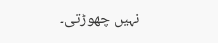نہیں چھوڑتی۔